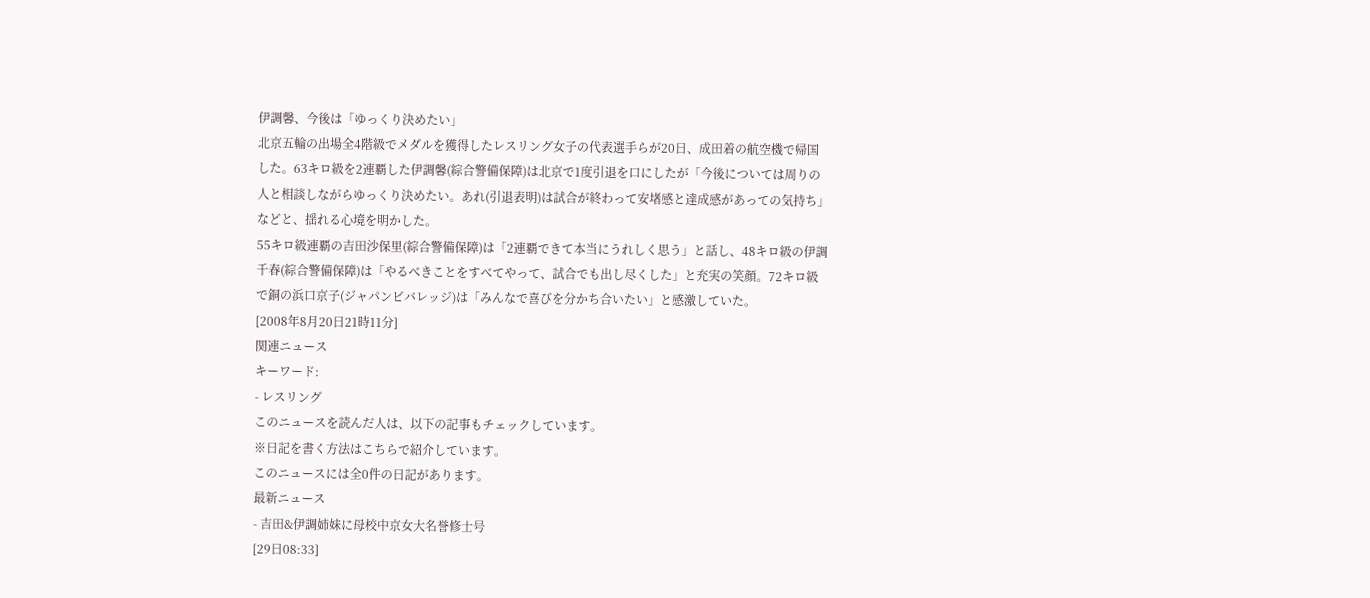伊調馨、今後は「ゆっくり決めたい」
北京五輪の出場全4階級でメダルを獲得したレスリング女子の代表選手らが20日、成田着の航空機で帰国した。63キロ級を2連覇した伊調馨(綜合警備保障)は北京で1度引退を口にしたが「今後については周りの人と相談しながらゆっくり決めたい。あれ(引退表明)は試合が終わって安堵感と達成感があっての気持ち」などと、揺れる心境を明かした。
55キロ級連覇の吉田沙保里(綜合警備保障)は「2連覇できて本当にうれしく思う」と話し、48キロ級の伊調千春(綜合警備保障)は「やるべきことをすべてやって、試合でも出し尽くした」と充実の笑顔。72キロ級で銅の浜口京子(ジャパンビバレッジ)は「みんなで喜びを分かち合いたい」と感激していた。
[2008年8月20日21時11分]
関連ニュース
キーワード:
- レスリング
このニュースを読んだ人は、以下の記事もチェックしています。
※日記を書く方法はこちらで紹介しています。
このニュースには全0件の日記があります。
最新ニュース
- 吉田&伊調姉妹に母校中京女大名誉修士号
[29日08:33]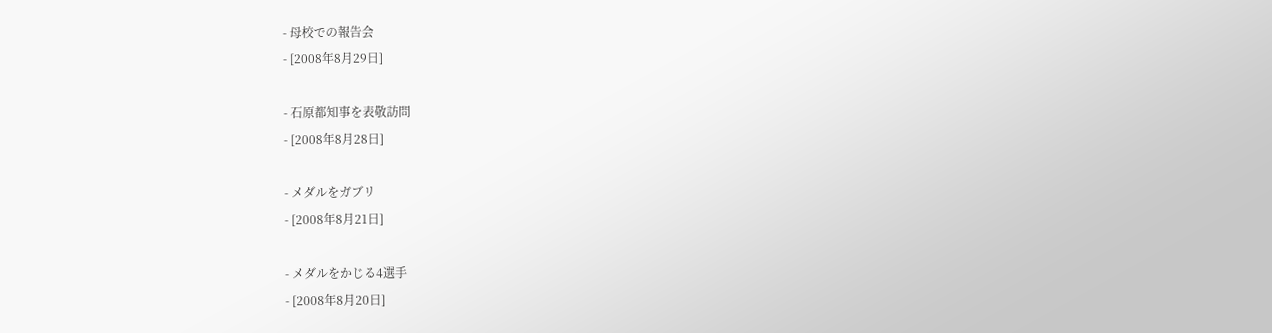- 母校での報告会
- [2008年8月29日]

- 石原都知事を表敬訪問
- [2008年8月28日]

- メダルをガブリ
- [2008年8月21日]

- メダルをかじる4選手
- [2008年8月20日]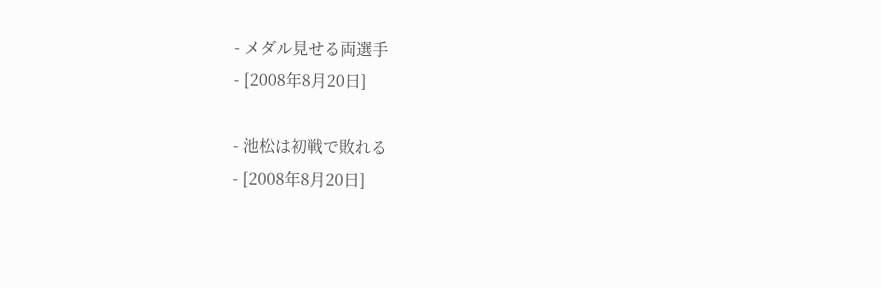- メダル見せる両選手
- [2008年8月20日]

- 池松は初戦で敗れる
- [2008年8月20日]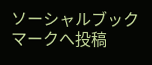ソーシャルブックマークへ投稿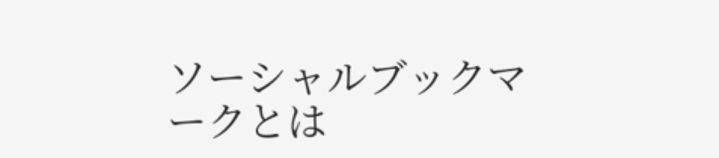ソーシャルブックマークとは